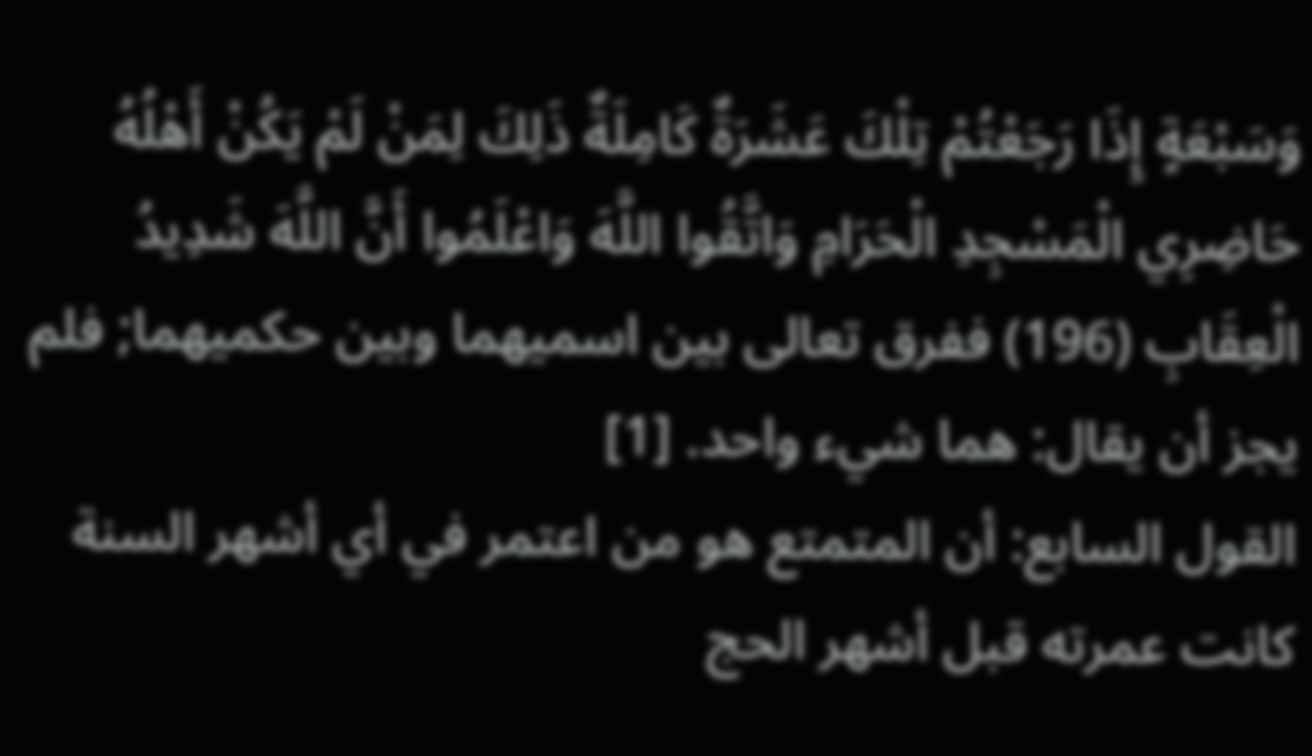وَسَبْعَةٍ إِذَا رَجَعْتُمْ تِلْكَ عَشَرَةٌ كَامِلَةٌ ذَلِكَ لِمَنْ لَمْ يَكُنْ أَهْلُهُ حَاضِرِي الْمَسْجِدِ الْحَرَامِ وَاتَّقُوا اللَّهَ وَاعْلَمُوا أَنَّ اللَّهَ شَدِيدُ الْعِقَابِ (196) ففرق تعالى بين اسميهما وبين حكميهما; فلم يجز أن يقال: هما شيء واحد. [1]
القول السابع: أن المتمتع هو من اعتمر في أي أشهر السنة كانت عمرته قبل أشهر الحج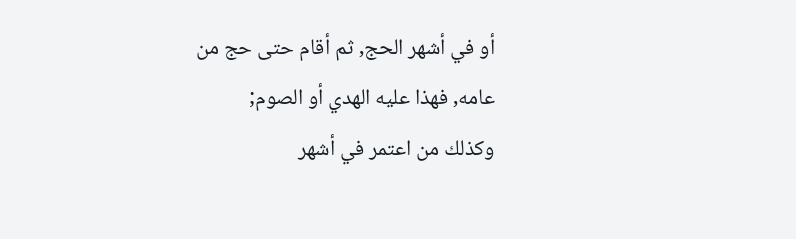أو في أشهر الحج, ثم أقام حتى حج من عامه, فهذا عليه الهدي أو الصوم;
وكذلك من اعتمر في أشهر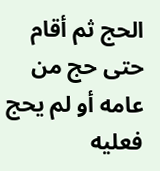الحج ثم أقام حتى حج من عامه أو لم يحج فعليه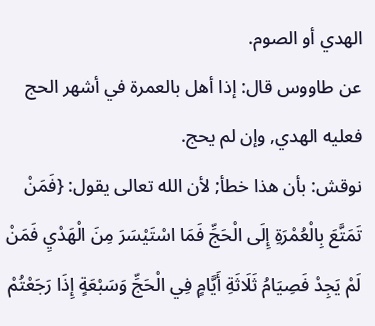الهدي أو الصوم.
عن طاووس قال: إذا أهل بالعمرة في أشهر الحج فعليه الهدي, وإن لم يحج.
نوقش: بأن هذا خطأ; لأن الله تعالى يقول: {فَمَنْ تَمَتَّعَ بِالْعُمْرَةِ إِلَى الْحَجِّ فَمَا اسْتَيْسَرَ مِنَ الْهَدْيِ فَمَنْ لَمْ يَجِدْ فَصِيَامُ ثَلَاثَةِ أَيَّامٍ فِي الْحَجِّ وَسَبْعَةٍ إِذَا رَجَعْتُمْ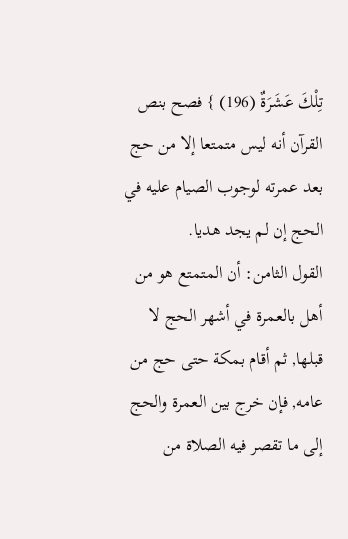تِلْكَ عَشَرَةٌ (196) } فصح بنص القرآن أنه ليس متمتعا إلا من حج بعد عمرته لوجوب الصيام عليه في الحج إن لم يجد هديا.
القول الثامن: أن المتمتع هو من أهل بالعمرة في أشهر الحج لا قبلها, ثم أقام بمكة حتى حج من عامه, فإن خرج بين العمرة والحج إلى ما تقصر فيه الصلاة من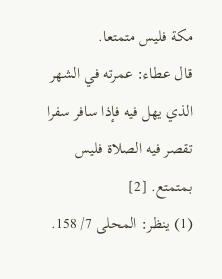مكة فليس متمتعا.
قال عطاء: عمرته في الشهر الذي يهل فيه فإذا سافر سفرا تقصر فيه الصلاة فليس بمتمتع. [2]
(1) ينظر: المحلى 7/ 158.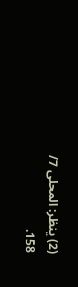(2) ينظر: المحلى 7/ 158.